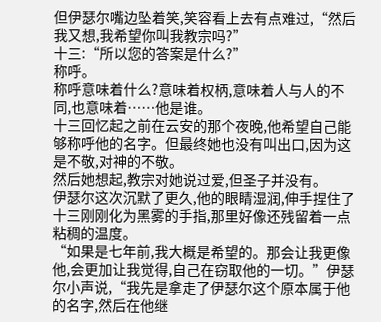但伊瑟尔嘴边坠着笑,笑容看上去有点难过,“然后我又想,我希望你叫我教宗吗?”
十三:“所以您的答案是什么?”
称呼。
称呼意味着什么?意味着权柄,意味着人与人的不同,也意味着……他是谁。
十三回忆起之前在云安的那个夜晚,他希望自己能够称呼他的名字。但最终她也没有叫出口,因为这是不敬,对神的不敬。
然后她想起,教宗对她说过爱,但圣子并没有。
伊瑟尔这次沉默了更久,他的眼睛湿润,伸手捏住了十三刚刚化为黑雾的手指,那里好像还残留着一点粘稠的温度。
“如果是七年前,我大概是希望的。那会让我更像他,会更加让我觉得,自己在窃取他的一切。”伊瑟尔小声说,“我先是拿走了伊瑟尔这个原本属于他的名字,然后在他继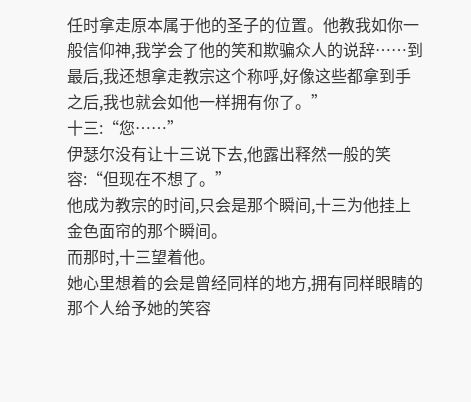任时拿走原本属于他的圣子的位置。他教我如你一般信仰神,我学会了他的笑和欺骗众人的说辞……到最后,我还想拿走教宗这个称呼,好像这些都拿到手之后,我也就会如他一样拥有你了。”
十三:“您……”
伊瑟尔没有让十三说下去,他露出释然一般的笑容:“但现在不想了。”
他成为教宗的时间,只会是那个瞬间,十三为他挂上金色面帘的那个瞬间。
而那时,十三望着他。
她心里想着的会是曾经同样的地方,拥有同样眼睛的那个人给予她的笑容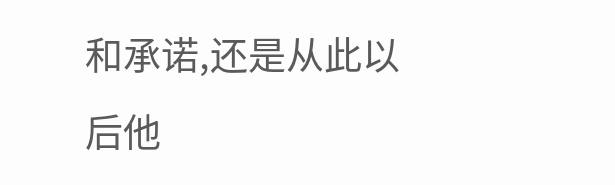和承诺,还是从此以后他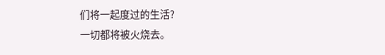们将一起度过的生活?
一切都将被火烧去。